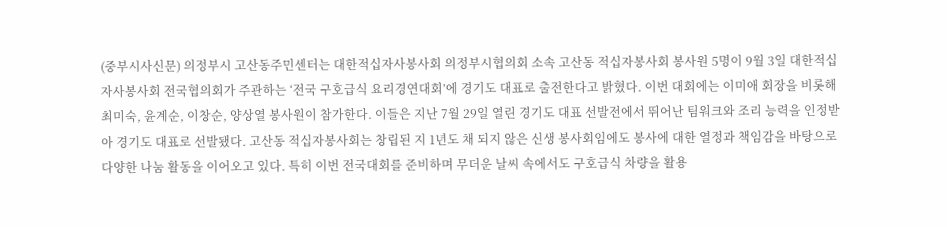(중부시사신문) 의정부시 고산동주민센터는 대한적십자사봉사회 의정부시협의회 소속 고산동 적십자봉사회 봉사원 5명이 9월 3일 대한적십자사봉사회 전국협의회가 주관하는 ‘전국 구호급식 요리경연대회’에 경기도 대표로 출전한다고 밝혔다. 이번 대회에는 이미애 회장을 비롯해 최미숙, 윤계순, 이창순, 양상열 봉사원이 참가한다. 이들은 지난 7월 29일 열린 경기도 대표 선발전에서 뛰어난 팀워크와 조리 능력을 인정받아 경기도 대표로 선발됐다. 고산동 적십자봉사회는 창립된 지 1년도 채 되지 않은 신생 봉사회임에도 봉사에 대한 열정과 책임감을 바탕으로 다양한 나눔 활동을 이어오고 있다. 특히 이번 전국대회를 준비하며 무더운 날씨 속에서도 구호급식 차량을 활용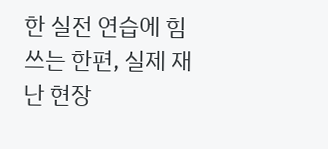한 실전 연습에 힘쓰는 한편, 실제 재난 현장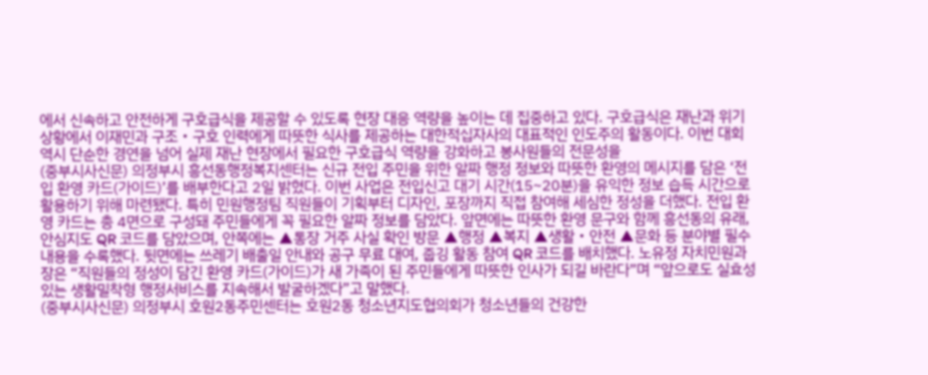에서 신속하고 안전하게 구호급식을 제공할 수 있도록 현장 대응 역량을 높이는 데 집중하고 있다. 구호급식은 재난과 위기 상황에서 이재민과 구조‧구호 인력에게 따뜻한 식사를 제공하는 대한적십자사의 대표적인 인도주의 활동이다. 이번 대회 역시 단순한 경연을 넘어 실제 재난 현장에서 필요한 구호급식 역량을 강화하고 봉사원들의 전문성을
(중부시사신문) 의정부시 흥선동행정복지센터는 신규 전입 주민을 위한 알짜 행정 정보와 따뜻한 환영의 메시지를 담은 ‘전입 환영 카드(가이드)’를 배부한다고 2일 밝혔다. 이번 사업은 전입신고 대기 시간(15~20분)을 유익한 정보 습득 시간으로 활용하기 위해 마련됐다. 특히 민원행정팀 직원들이 기획부터 디자인, 포장까지 직접 참여해 세심한 정성을 더했다. 전입 환영 카드는 총 4면으로 구성돼 주민들에게 꼭 필요한 알짜 정보를 담았다. 앞면에는 따뜻한 환영 문구와 함께 흥선동의 유래, 안심지도 QR 코드를 담았으며, 안쪽에는 ▲통장 거주 사실 확인 방문 ▲행정 ▲복지 ▲생활‧안전 ▲문화 등 분야별 필수 내용을 수록했다. 뒷면에는 쓰레기 배출일 안내와 공구 무료 대여, 줍깅 활동 참여 QR 코드를 배치했다. 노유정 자치민원과장은 “직원들의 정성이 담긴 환영 카드(가이드)가 새 가족이 된 주민들에게 따뜻한 인사가 되길 바란다”며 “앞으로도 실효성 있는 생활밀착형 행정서비스를 지속해서 발굴하겠다”고 말했다.
(중부시사신문) 의정부시 호원2동주민센터는 호원2동 청소년지도협의회가 청소년들의 건강한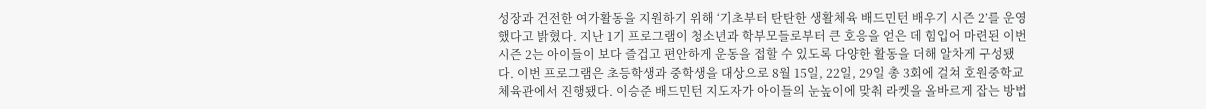성장과 건전한 여가활동을 지원하기 위해 ‘기초부터 탄탄한 생활체육 배드민턴 배우기 시즌 2’를 운영했다고 밝혔다. 지난 1기 프로그램이 청소년과 학부모들로부터 큰 호응을 얻은 데 힘입어 마련된 이번 시즌 2는 아이들이 보다 즐겁고 편안하게 운동을 접할 수 있도록 다양한 활동을 더해 알차게 구성됐다. 이번 프로그램은 초등학생과 중학생을 대상으로 8월 15일, 22일, 29일 총 3회에 걸쳐 호원중학교 체육관에서 진행됐다. 이승준 배드민턴 지도자가 아이들의 눈높이에 맞춰 라켓을 올바르게 잡는 방법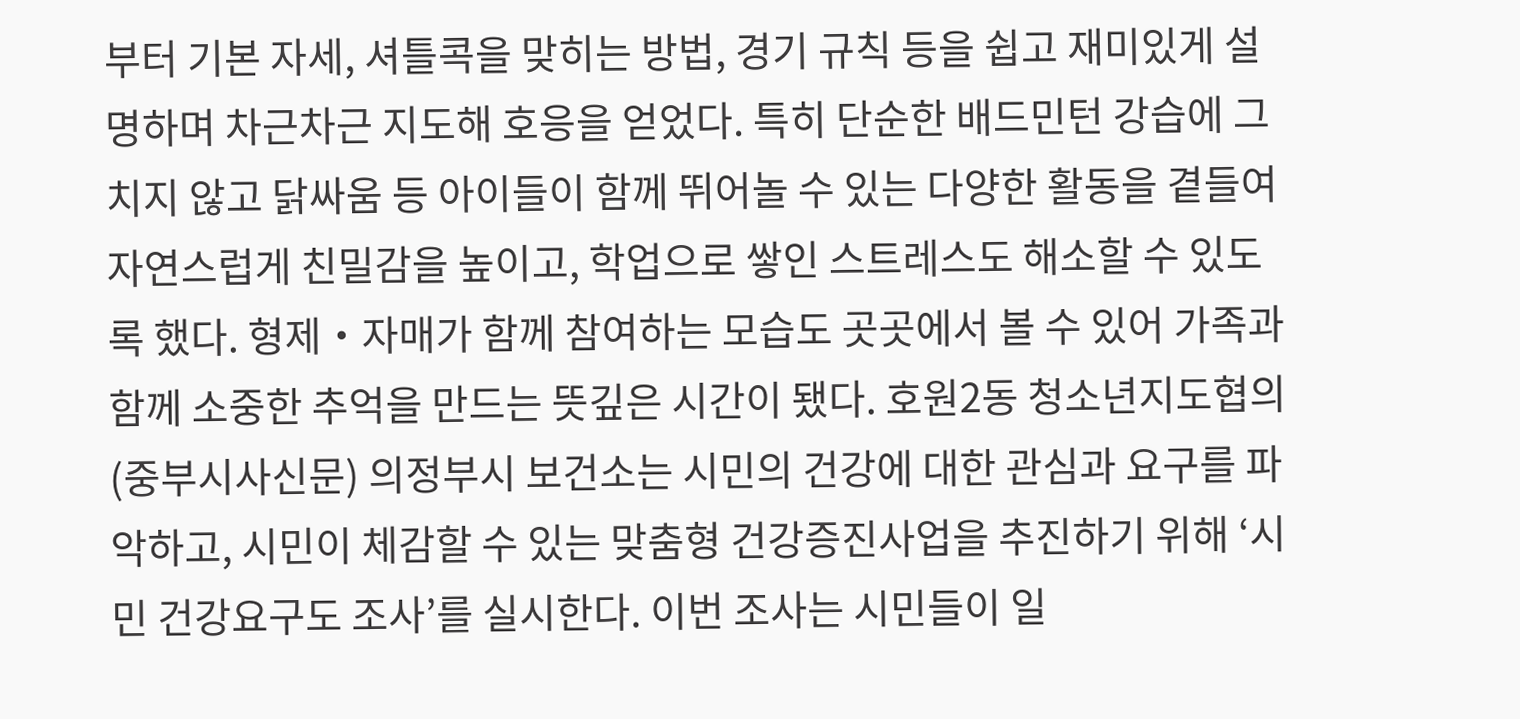부터 기본 자세, 셔틀콕을 맞히는 방법, 경기 규칙 등을 쉽고 재미있게 설명하며 차근차근 지도해 호응을 얻었다. 특히 단순한 배드민턴 강습에 그치지 않고 닭싸움 등 아이들이 함께 뛰어놀 수 있는 다양한 활동을 곁들여 자연스럽게 친밀감을 높이고, 학업으로 쌓인 스트레스도 해소할 수 있도록 했다. 형제‧자매가 함께 참여하는 모습도 곳곳에서 볼 수 있어 가족과 함께 소중한 추억을 만드는 뜻깊은 시간이 됐다. 호원2동 청소년지도협의
(중부시사신문) 의정부시 보건소는 시민의 건강에 대한 관심과 요구를 파악하고, 시민이 체감할 수 있는 맞춤형 건강증진사업을 추진하기 위해 ‘시민 건강요구도 조사’를 실시한다. 이번 조사는 시민들이 일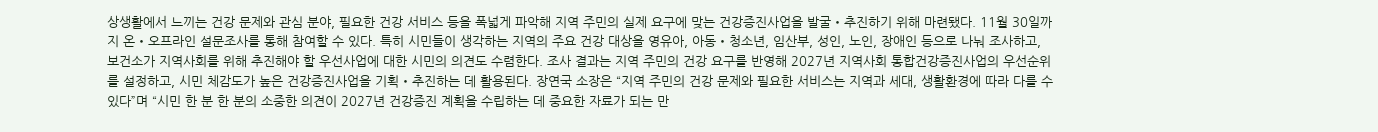상생활에서 느끼는 건강 문제와 관심 분야, 필요한 건강 서비스 등을 폭넓게 파악해 지역 주민의 실제 요구에 맞는 건강증진사업을 발굴‧추진하기 위해 마련됐다. 11월 30일까지 온‧오프라인 설문조사를 통해 참여할 수 있다. 특히 시민들이 생각하는 지역의 주요 건강 대상을 영유아, 아동‧청소년, 임산부, 성인, 노인, 장애인 등으로 나눠 조사하고, 보건소가 지역사회를 위해 추진해야 할 우선사업에 대한 시민의 의견도 수렴한다. 조사 결과는 지역 주민의 건강 요구를 반영해 2027년 지역사회 통합건강증진사업의 우선순위를 설정하고, 시민 체감도가 높은 건강증진사업을 기획‧추진하는 데 활용된다. 장연국 소장은 “지역 주민의 건강 문제와 필요한 서비스는 지역과 세대, 생활환경에 따라 다를 수 있다”며 “시민 한 분 한 분의 소중한 의견이 2027년 건강증진 계획을 수립하는 데 중요한 자료가 되는 만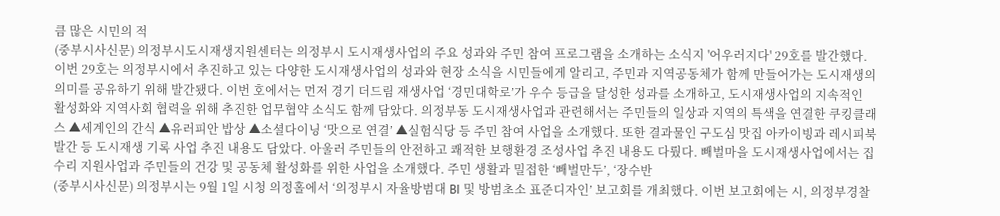큼 많은 시민의 적
(중부시사신문) 의정부시도시재생지원센터는 의정부시 도시재생사업의 주요 성과와 주민 참여 프로그램을 소개하는 소식지 '어우러지다' 29호를 발간했다. 이번 29호는 의정부시에서 추진하고 있는 다양한 도시재생사업의 성과와 현장 소식을 시민들에게 알리고, 주민과 지역공동체가 함께 만들어가는 도시재생의 의미를 공유하기 위해 발간됐다. 이번 호에서는 먼저 경기 더드림 재생사업 ‘경민대학로’가 우수 등급을 달성한 성과를 소개하고, 도시재생사업의 지속적인 활성화와 지역사회 협력을 위해 추진한 업무협약 소식도 함께 담았다. 의정부동 도시재생사업과 관련해서는 주민들의 일상과 지역의 특색을 연결한 쿠킹클래스 ▲세계인의 간식 ▲유러피안 밥상 ▲소셜다이닝 ‘맛으로 연결’ ▲실험식당 등 주민 참여 사업을 소개했다. 또한 결과물인 구도심 맛집 아카이빙과 레시피북 발간 등 도시재생 기록 사업 추진 내용도 담았다. 아울러 주민들의 안전하고 쾌적한 보행환경 조성사업 추진 내용도 다뤘다. 빼벌마을 도시재생사업에서는 집수리 지원사업과 주민들의 건강 및 공동체 활성화를 위한 사업을 소개했다. 주민 생활과 밀접한 ‘빼벌만두’, ‘장수반
(중부시사신문) 의정부시는 9월 1일 시청 의정홀에서 ‘의정부시 자율방범대 BI 및 방범초소 표준디자인’ 보고회를 개최했다. 이번 보고회에는 시, 의정부경찰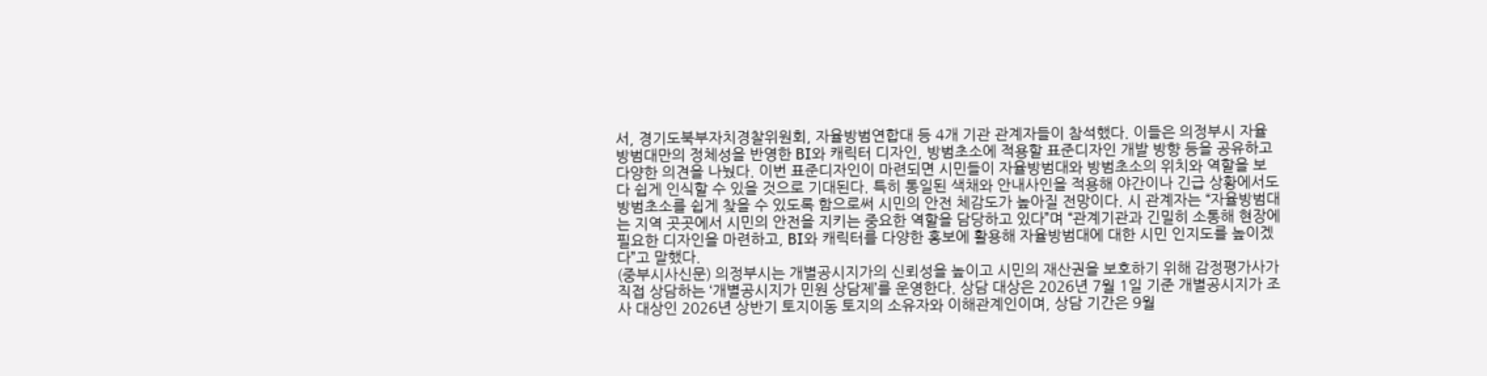서, 경기도북부자치경찰위원회, 자율방범연합대 등 4개 기관 관계자들이 참석했다. 이들은 의정부시 자율방범대만의 정체성을 반영한 BI와 캐릭터 디자인, 방범초소에 적용할 표준디자인 개발 방향 등을 공유하고 다양한 의견을 나눴다. 이번 표준디자인이 마련되면 시민들이 자율방범대와 방범초소의 위치와 역할을 보다 쉽게 인식할 수 있을 것으로 기대된다. 특히 통일된 색채와 안내사인을 적용해 야간이나 긴급 상황에서도 방범초소를 쉽게 찾을 수 있도록 함으로써 시민의 안전 체감도가 높아질 전망이다. 시 관계자는 “자율방범대는 지역 곳곳에서 시민의 안전을 지키는 중요한 역할을 담당하고 있다”며 “관계기관과 긴밀히 소통해 현장에 필요한 디자인을 마련하고, BI와 캐릭터를 다양한 홍보에 활용해 자율방범대에 대한 시민 인지도를 높이겠다”고 말했다.
(중부시사신문) 의정부시는 개별공시지가의 신뢰성을 높이고 시민의 재산권을 보호하기 위해 감정평가사가 직접 상담하는 ‘개별공시지가 민원 상담제’를 운영한다. 상담 대상은 2026년 7월 1일 기준 개별공시지가 조사 대상인 2026년 상반기 토지이동 토지의 소유자와 이해관계인이며, 상담 기간은 9월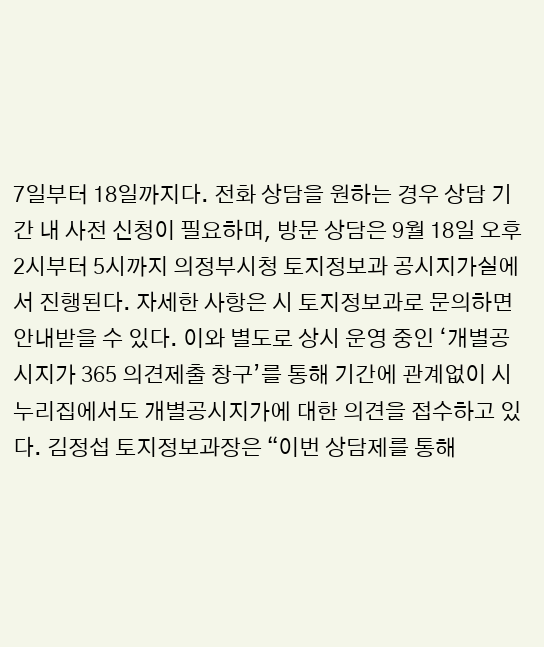7일부터 18일까지다. 전화 상담을 원하는 경우 상담 기간 내 사전 신청이 필요하며, 방문 상담은 9월 18일 오후 2시부터 5시까지 의정부시청 토지정보과 공시지가실에서 진행된다. 자세한 사항은 시 토지정보과로 문의하면 안내받을 수 있다. 이와 별도로 상시 운영 중인 ‘개별공시지가 365 의견제출 창구’를 통해 기간에 관계없이 시 누리집에서도 개별공시지가에 대한 의견을 접수하고 있다. 김정섭 토지정보과장은 “이번 상담제를 통해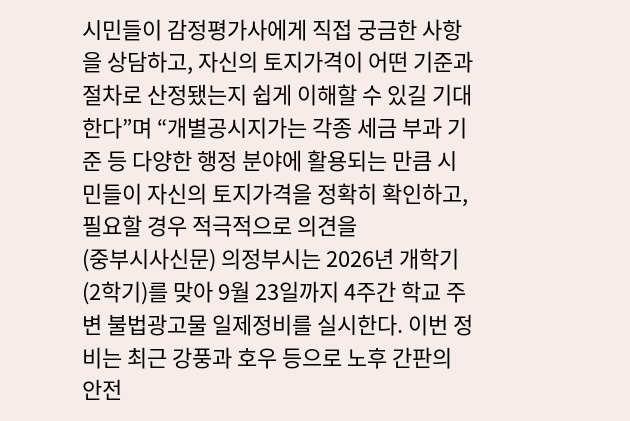시민들이 감정평가사에게 직접 궁금한 사항을 상담하고, 자신의 토지가격이 어떤 기준과 절차로 산정됐는지 쉽게 이해할 수 있길 기대한다”며 “개별공시지가는 각종 세금 부과 기준 등 다양한 행정 분야에 활용되는 만큼 시민들이 자신의 토지가격을 정확히 확인하고, 필요할 경우 적극적으로 의견을
(중부시사신문) 의정부시는 2026년 개학기(2학기)를 맞아 9월 23일까지 4주간 학교 주변 불법광고물 일제정비를 실시한다. 이번 정비는 최근 강풍과 호우 등으로 노후 간판의 안전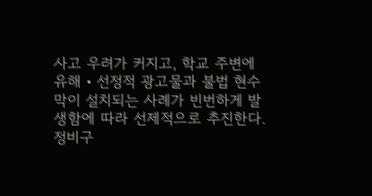사고 우려가 커지고, 학교 주변에 유해‧선정적 광고물과 불법 현수막이 설치되는 사례가 빈번하게 발생함에 따라 선제적으로 추진한다. 정비구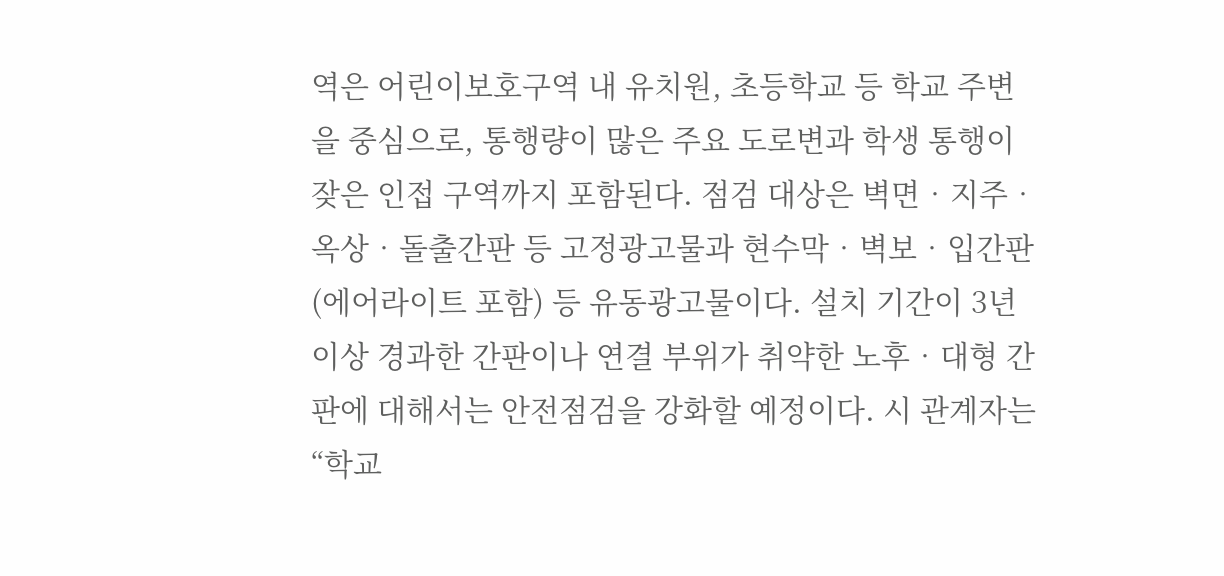역은 어린이보호구역 내 유치원, 초등학교 등 학교 주변을 중심으로, 통행량이 많은 주요 도로변과 학생 통행이 잦은 인접 구역까지 포함된다. 점검 대상은 벽면‧지주‧옥상‧돌출간판 등 고정광고물과 현수막‧벽보‧입간판(에어라이트 포함) 등 유동광고물이다. 설치 기간이 3년 이상 경과한 간판이나 연결 부위가 취약한 노후‧대형 간판에 대해서는 안전점검을 강화할 예정이다. 시 관계자는 “학교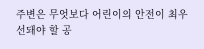주변은 무엇보다 어린이의 안전이 최우선돼야 할 공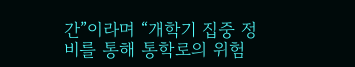간”이라며 “개학기 집중 정비를 통해 통학로의 위험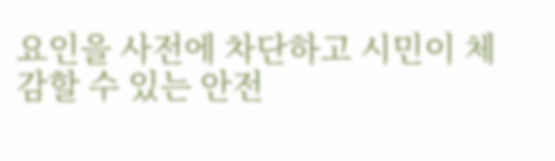요인을 사전에 차단하고 시민이 체감할 수 있는 안전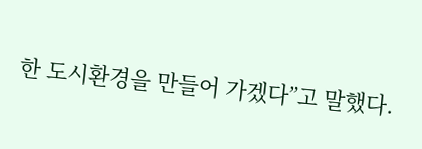한 도시환경을 만들어 가겠다”고 말했다.